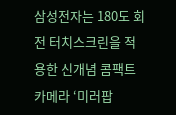삼성전자는 180도 회전 터치스크린을 적용한 신개념 콤팩트카메라 ‘미러팝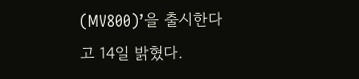(MV800)’을 출시한다고 14일 밝혔다.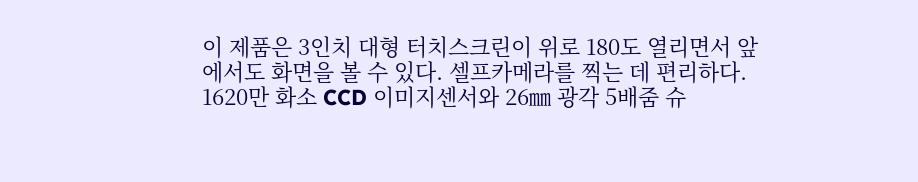이 제품은 3인치 대형 터치스크린이 위로 180도 열리면서 앞에서도 화면을 볼 수 있다. 셀프카메라를 찍는 데 편리하다.
1620만 화소 CCD 이미지센서와 26㎜ 광각 5배줌 슈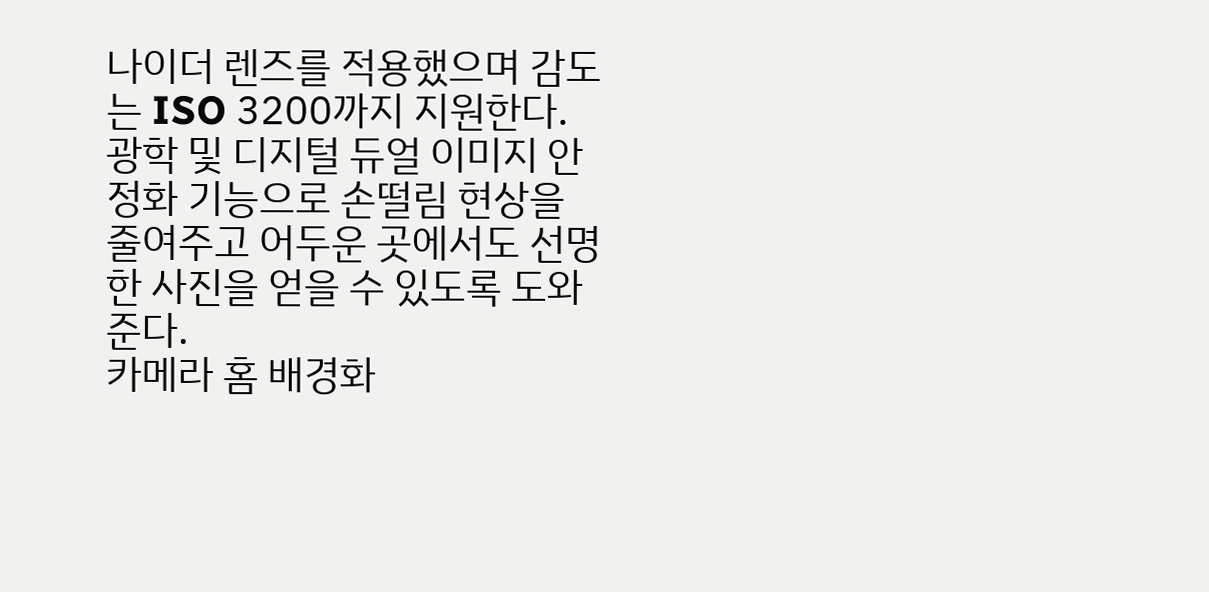나이더 렌즈를 적용했으며 감도는 ISO 3200까지 지원한다.
광학 및 디지털 듀얼 이미지 안정화 기능으로 손떨림 현상을 줄여주고 어두운 곳에서도 선명한 사진을 얻을 수 있도록 도와준다.
카메라 홈 배경화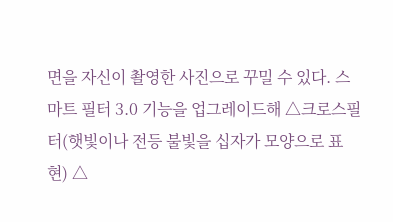면을 자신이 촬영한 사진으로 꾸밀 수 있다. 스마트 필터 3.0 기능을 업그레이드해 △크로스필터(햇빛이나 전등 불빛을 십자가 모양으로 표현) △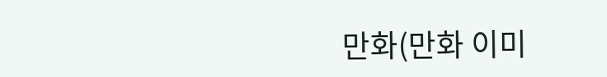만화(만화 이미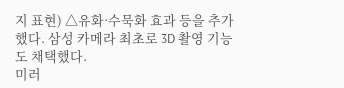지 표현) △유화·수묵화 효과 등을 추가했다. 삼성 카메라 최초로 3D 촬영 기능도 채택했다.
미러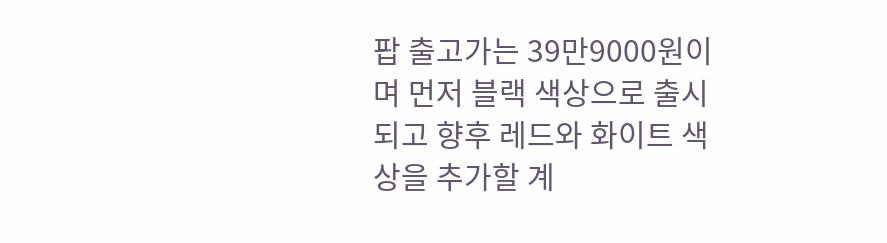팝 출고가는 39만9000원이며 먼저 블랙 색상으로 출시되고 향후 레드와 화이트 색상을 추가할 계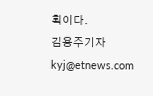획이다.
김용주기자 kyj@etnews.com